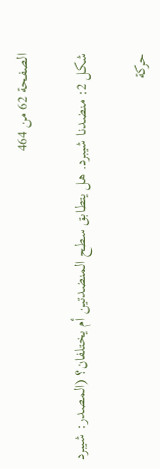الصفحة 62 من 464

شكل 2: منضدنا شيبرد. هل يتطابق سطح المنضدتين أم يختلفان؟ (المصدر: شيبرد

حركة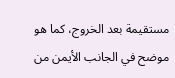مستقيمة بعد الخروج، كما هو موضح في الجانب الأيمن من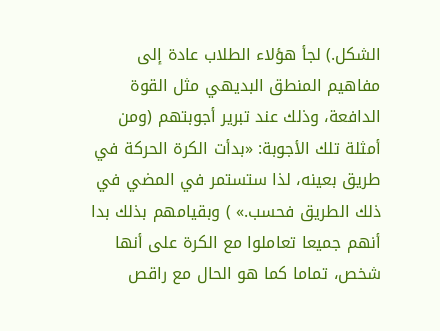الشكل.) لجأ هؤلاء الطلاب عادة إلى مفاهيم المنطق البديهي مثل القوة الدافعة، وذلك عند تبرير أجوبتهم (ومن أمثلة تلك الأجوبة: «بدأت الكرة الحركة في طريق بعينه، لذا ستستمر في المضي في ذلك الطريق فحسب.» ) وبقيامهم بذلك بدا أنهم جميعا تعاملوا مع الكرة على أنها شخص، تماما كما هو الحال مع راقص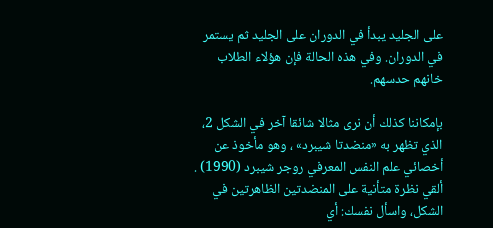على الجليد يبدأ في الدوران على الجليد ثم يستمر في الدوران. وفي هذه الحالة فإن هؤلاء الطلاب خانهم حدسهم.

بإمكاننا كذلك أن نرى مثالا شائقا آخر في الشكل 2، الذي تظهر به «منضدتا شيبرد» ، وهو مأخوذ عن أخصائي علم النفس المعرفي روجر شيبرد (1990) . ألقي نظرة متأنية على المنضدتين الظاهرتين في الشكل، واسأل نفسك: أي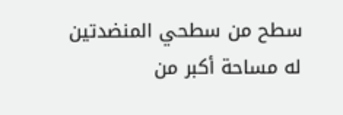سطح من سطحي المنضدتين له مساحة أكبر من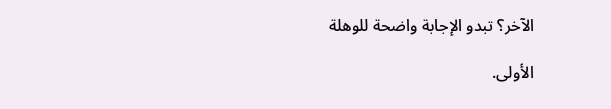الآخر؟ تبدو الإجابة واضحة للوهلة

الأولى.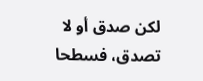لكن صدق أو لا تصدق، فسطحا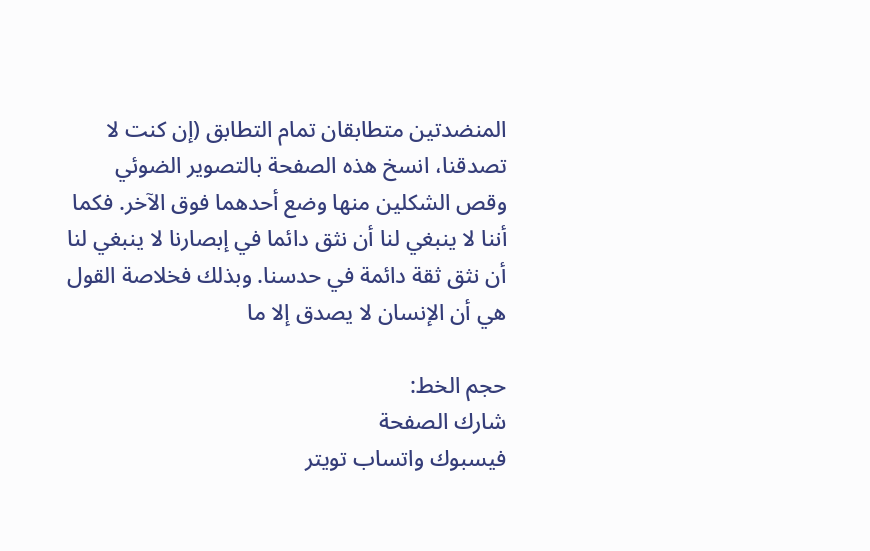المنضدتين متطابقان تمام التطابق (إن كنت لا تصدقنا، انسخ هذه الصفحة بالتصوير الضوئي وقص الشكلين منها وضع أحدهما فوق الآخر. فكما أننا لا ينبغي لنا أن نثق دائما في إبصارنا لا ينبغي لنا أن نثق ثقة دائمة في حدسنا. وبذلك فخلاصة القول هي أن الإنسان لا يصدق إلا ما

حجم الخط:
شارك الصفحة
فيسبوك واتساب تويتر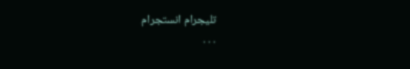تليجرام انستجرام
. . .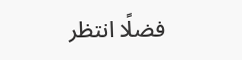فضلًا انتظر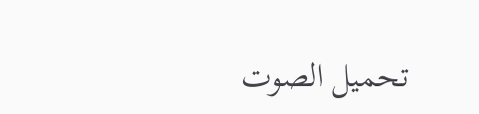تحميل الصوت